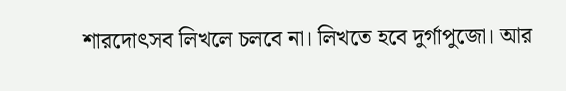শারদোৎসব লিখলে চলবে না। লিখতে হবে দুর্গাপুজো। আর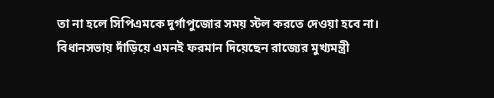তা না হলে সিপিএমকে দুর্গাপুজোর সময় স্টল করতে দেওয়া হবে না। বিধানসভায় দাঁড়িয়ে এমনই ফরমান দিয়েছেন রাজ্যের মুখ্যমন্ত্রী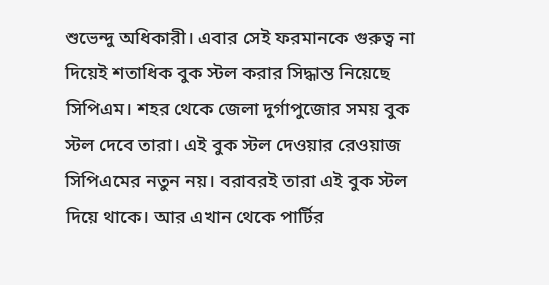শুভেন্দু অধিকারী। এবার সেই ফরমানকে গুরুত্ব না দিয়েই শতাধিক বুক স্টল করার সিদ্ধান্ত নিয়েছে সিপিএম। শহর থেকে জেলা দুর্গাপুজোর সময় বুক স্টল দেবে তারা। এই বুক স্টল দেওয়ার রেওয়াজ সিপিএমের নতুন নয়। বরাবরই তারা এই বুক স্টল দিয়ে থাকে। আর এখান থেকে পার্টির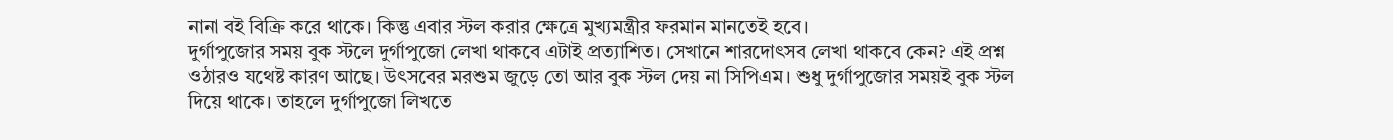নানা বই বিক্রি করে থাকে। কিন্তু এবার স্টল করার ক্ষেত্রে মুখ্যমন্ত্রীর ফরমান মানতেই হবে।
দুর্গাপুজোর সময় বুক স্টলে দুর্গাপুজো লেখা থাকবে এটাই প্রত্যাশিত। সেখানে শারদোৎসব লেখা থাকবে কেন? এই প্রশ্ন ওঠারও যথেষ্ট কারণ আছে। উৎসবের মরশুম জুড়ে তো আর বুক স্টল দেয় না সিপিএম। শুধু দুর্গাপুজোর সময়ই বুক স্টল দিয়ে থাকে। তাহলে দুর্গাপুজো লিখতে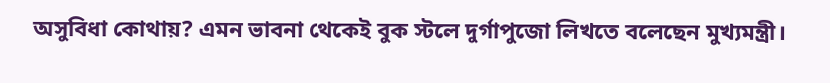অসুবিধা কোথায়? এমন ভাবনা থেকেই বুক স্টলে দুর্গাপুজো লিখতে বলেছেন মুখ্যমন্ত্রী।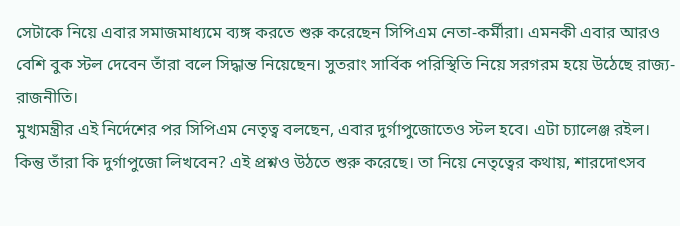সেটাকে নিয়ে এবার সমাজমাধ্যমে ব্যঙ্গ করতে শুরু করেছেন সিপিএম নেতা-কর্মীরা। এমনকী এবার আরও বেশি বুক স্টল দেবেন তাঁরা বলে সিদ্ধান্ত নিয়েছেন। সুতরাং সার্বিক পরিস্থিতি নিয়ে সরগরম হয়ে উঠেছে রাজ্য-রাজনীতি।
মুখ্যমন্ত্রীর এই নির্দেশের পর সিপিএম নেতৃত্ব বলছেন, এবার দুর্গাপুজোতেও স্টল হবে। এটা চ্যালেঞ্জ রইল। কিন্তু তাঁরা কি দুর্গাপুজো লিখবেন? এই প্রশ্নও উঠতে শুরু করেছে। তা নিয়ে নেতৃত্বের কথায়, শারদোৎসব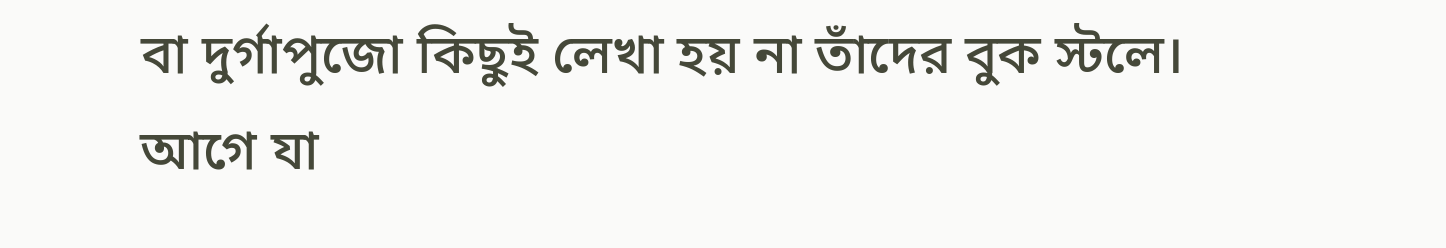বা দুর্গাপুজো কিছুই লেখা হয় না তাঁদের বুক স্টলে। আগে যা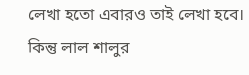লেখা হতো এবারও তাই লেখা হবে। কিন্তু লাল শালুর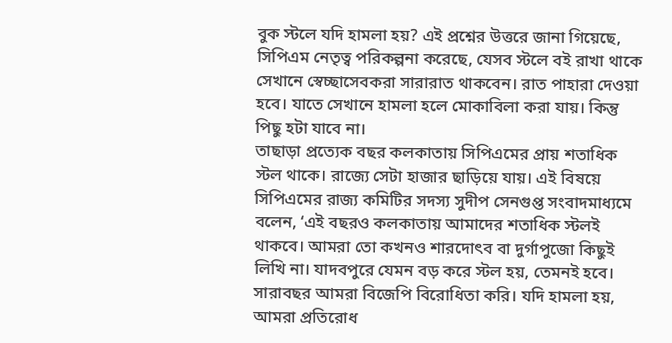বুক স্টলে যদি হামলা হয়? এই প্রশ্নের উত্তরে জানা গিয়েছে, সিপিএম নেতৃত্ব পরিকল্পনা করেছে, যেসব স্টলে বই রাখা থাকে সেখানে স্বেচ্ছাসেবকরা সারারাত থাকবেন। রাত পাহারা দেওয়া হবে। যাতে সেখানে হামলা হলে মোকাবিলা করা যায়। কিন্তু পিছু হটা যাবে না।
তাছাড়া প্রত্যেক বছর কলকাতায় সিপিএমের প্রায় শতাধিক স্টল থাকে। রাজ্যে সেটা হাজার ছাড়িয়ে যায়। এই বিষয়ে সিপিএমের রাজ্য কমিটির সদস্য সুদীপ সেনগুপ্ত সংবাদমাধ্যমে বলেন, ‘এই বছরও কলকাতায় আমাদের শতাধিক স্টলই থাকবে। আমরা তো কখনও শারদোৎব বা দুর্গাপুজো কিছুই লিখি না। যাদবপুরে যেমন বড় করে স্টল হয়, তেমনই হবে। সারাবছর আমরা বিজেপি বিরোধিতা করি। যদি হামলা হয়, আমরা প্রতিরোধ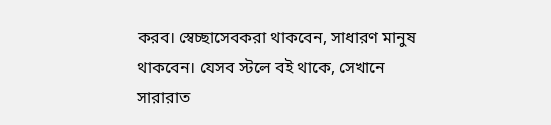করব। স্বেচ্ছাসেবকরা থাকবেন, সাধারণ মানুষ থাকবেন। যেসব স্টলে বই থাকে, সেখানে সারারাত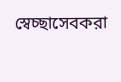স্বেচ্ছাসেবকরা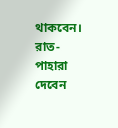থাকবেন। রাত-পাহারা দেবেন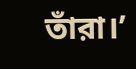তাঁরা।’